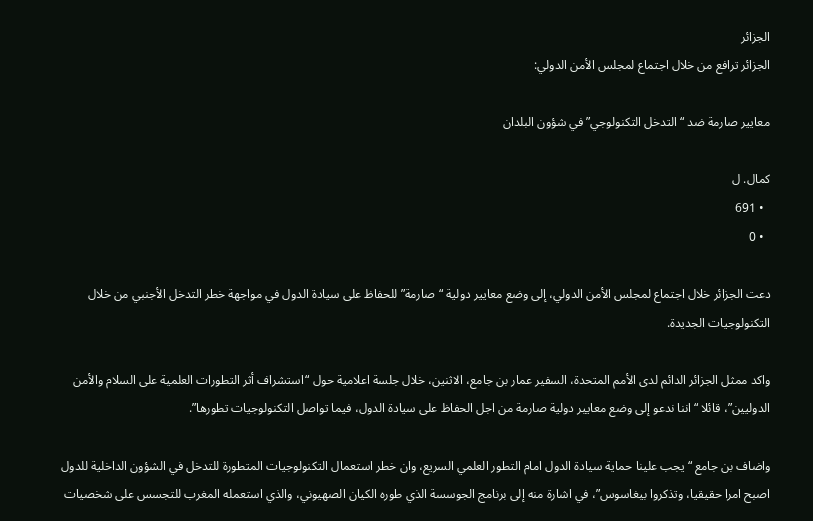الجزائر
الجزائر ترافع من خلال اجتماع لمجلس الأمن الدولي:

معايير صارمة ضد “التدخل التكنولوجي” في شؤون البلدان

كمال. ل
  • 691
  • 0

دعت الجزائر خلال اجتماع لمجلس الأمن الدولي، إلى وضع معايير دولية “صارمة” للحفاظ على سيادة الدول في مواجهة خطر التدخل الأجنبي من خلال التكنولوجيات الجديدة.

واكد ممثل الجزائر الدائم لدى الأمم المتحدة، السفير عمار بن جامع، الاثنين، خلال جلسة اعلامية حول “استشراف أثر التطورات العلمية على السلام والأمن الدوليين”، قائلا “اننا ندعو إلى وضع معايير دولية صارمة من اجل الحفاظ على سيادة الدول، فيما تواصل التكنولوجيات تطورها”.

واضاف بن جامع “يجب علينا حماية سيادة الدول امام التطور العلمي السريع، وان خطر استعمال التكنولوجيات المتطورة للتدخل في الشؤون الداخلية للدول اصبح امرا حقيقيا، وتذكروا بيغاسوس”، في اشارة منه إلى برنامج الجوسسة الذي طوره الكيان الصهيوني، والذي استعمله المغرب للتجسس على شخصيات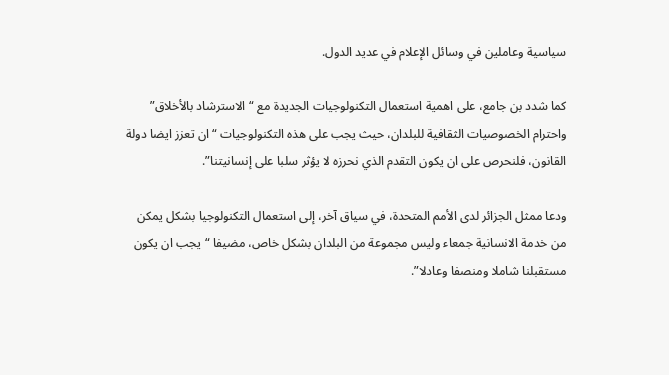سياسية وعاملين في وسائل الإعلام في عديد الدول.

كما شدد بن جامع، على اهمية استعمال التكنولوجيات الجديدة مع “الاسترشاد بالأخلاق” واحترام الخصوصيات الثقافية للبلدان، حيث يجب على هذه التكنولوجيات “ان تعزز ايضا دولة القانون، فلنحرص على ان يكون التقدم الذي نحرزه لا يؤثر سلبا على إنسانيتنا”.

ودعا ممثل الجزائر لدى الأمم المتحدة، في سياق آخر، إلى استعمال التكنولوجيا بشكل يمكن من خدمة الانسانية جمعاء وليس مجموعة من البلدان بشكل خاص، مضيفا “يجب ان يكون مستقبلنا شاملا ومنصفا وعادلا”.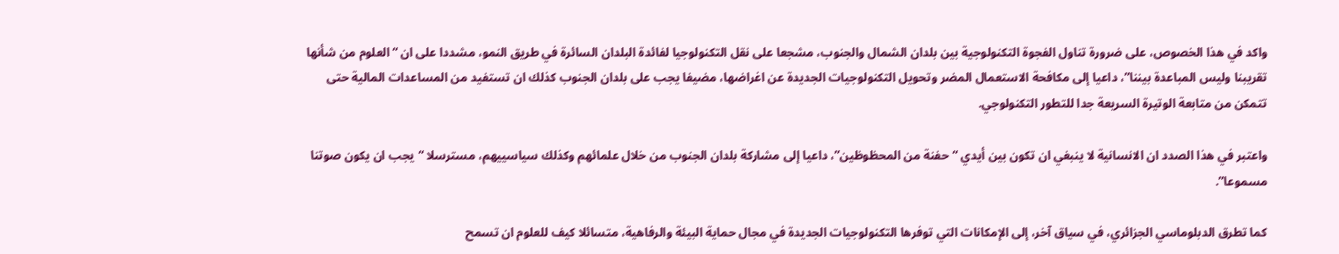واكد في هذا الخصوص، على ضرورة تناول الفجوة التكنولوجية بين بلدان الشمال والجنوب، مشجعا على نقل التكنولوجيا لفائدة البلدان السائرة في طريق النمو، مشددا على ان “العلوم من شأنها تقريبنا وليس المباعدة بيننا”، داعيا إلى مكافحة الاستعمال المضر وتحويل التكنولوجيات الجديدة عن اغراضها، مضيفا يجب على بلدان الجنوب كذلك ان تستفيد من المساعدات المالية حتى تتمكن من متابعة الوتيرة السريعة جدا للتطور التكنولوجي.

واعتبر في هذا الصدد ان الانسانية لا ينبغي ان تكون بين أيدي “حفنة من المحظوظين”، داعيا إلى مشاركة بلدان الجنوب من خلال علمائهم وكذلك سياسييهم، مسترسلا “يجب ان يكون صوتنا مسموعا”.

كما تطرق الدبلوماسي الجزائري، في سياق آخر، إلى الإمكانات التي توفرها التكنولوجيات الجديدة في مجال حماية البيئة والرفاهية، متسائلا كيف للعلوم ان تسمح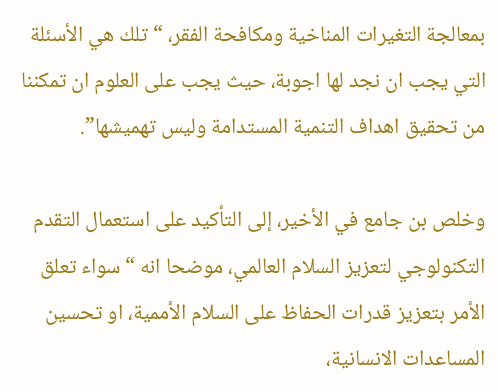بمعالجة التغيرات المناخية ومكافحة الفقر، “تلك هي الأسئلة التي يجب ان نجد لها اجوبة، حيث يجب على العلوم ان تمكننا من تحقيق اهداف التنمية المستدامة وليس تهميشها”.

وخلص بن جامع في الأخير، إلى التأكيد على استعمال التقدم التكنولوجي لتعزيز السلام العالمي، موضحا انه “سواء تعلق الأمر بتعزيز قدرات الحفاظ على السلام الأممية، او تحسين المساعدات الانسانية،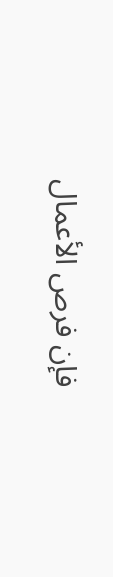فإن فرص الأعمال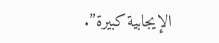الإيجابية كبيرة”.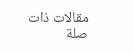مقالات ذات صلة